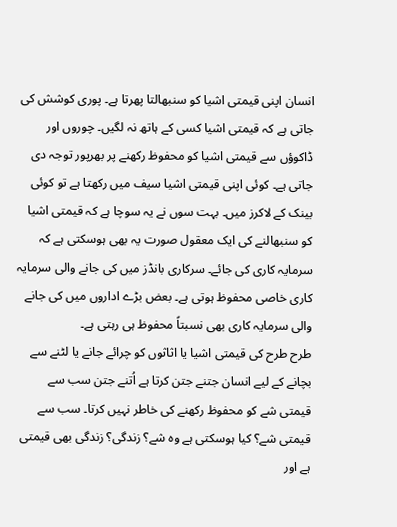انسان اپنی قیمتی اشیا کو سنبھالتا پھرتا ہے۔ پوری کوشش کی جاتی ہے کہ قیمتی اشیا کسی کے ہاتھ نہ لگیں۔ چوروں اور ڈاکوؤں سے قیمتی اشیا کو محفوظ رکھنے پر بھرپور توجہ دی جاتی ہے۔ کوئی اپنی قیمتی اشیا سیف میں رکھتا ہے تو کوئی بینک کے لاکرز میں۔ بہت سوں نے یہ سوچا ہے کہ قیمتی اشیا کو سنبھالنے کی ایک معقول صورت یہ بھی ہوسکتی ہے کہ سرمایہ کاری کی جائے۔ سرکاری بانڈز میں کی جانے والی سرمایہ کاری خاصی محفوظ ہوتی ہے۔ بعض بڑے اداروں میں کی جانے والی سرمایہ کاری بھی نسبتاً محفوظ ہی رہتی ہے۔
طرح طرح کی قیمتی اشیا یا اثاثوں کو چرائے جانے یا لٹنے سے بچانے کے لیے انسان جتنے جتن کرتا ہے اُتنے جتن سب سے قیمتی شے کو محفوظ رکھنے کی خاطر نہیں کرتا۔ سب سے قیمتی شے؟ کیا ہوسکتی ہے وہ شے؟ زندگی؟ زندگی بھی قیمتی ہے اور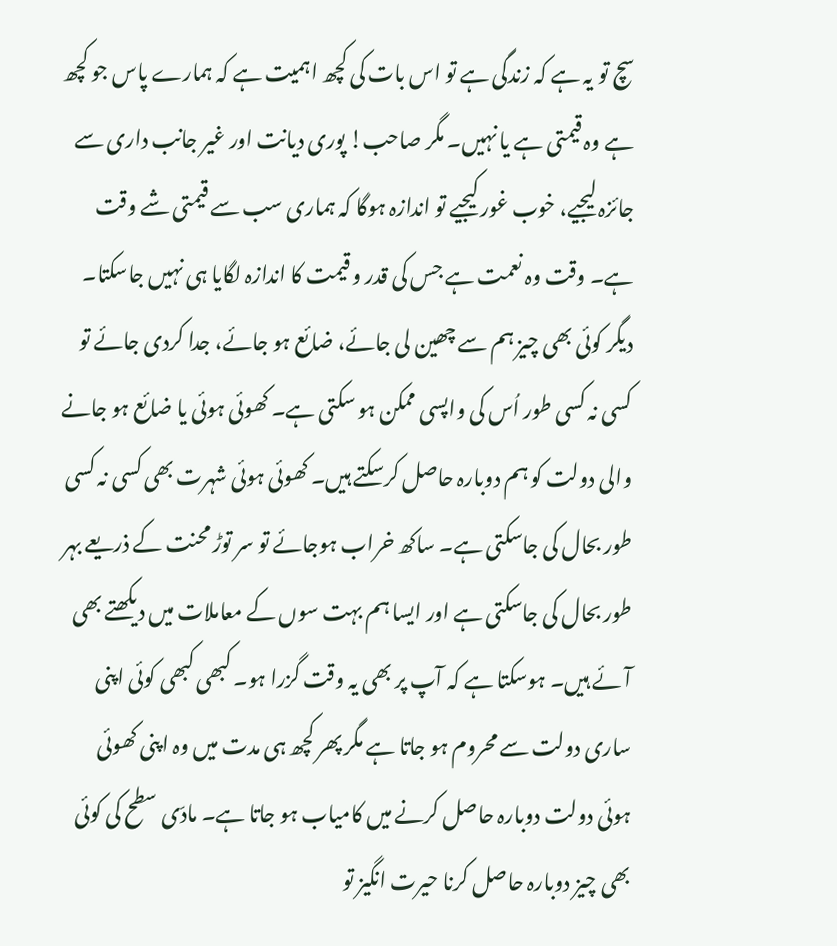سچ تو یہ ہے کہ زندگی ہے تو اس بات کی کچھ اہمیت ہے کہ ہمارے پاس جو کچھ ہے وہ قیمتی ہے یا نہیں۔ مگر صاحب! پوری دیانت اور غیر جانب داری سے جائزہ لیجیے، خوب غور کیجیے تو اندازہ ہوگا کہ ہماری سب سے قیمتی شے وقت ہے۔ وقت وہ نعمت ہے جس کی قدر و قیمت کا اندازہ لگایا ہی نہیں جاسکتا۔ دیگر کوئی بھی چیز ہم سے چھین لی جائے، ضائع ہو جائے، جدا کردی جائے تو کسی نہ کسی طور اُس کی واپسی ممکن ہو سکتی ہے۔ کھوئی ہوئی یا ضائع ہو جانے والی دولت کو ہم دوبارہ حاصل کرسکتے ہیں۔ کھوئی ہوئی شہرت بھی کسی نہ کسی طور بحال کی جاسکتی ہے۔ ساکھ خراب ہوجائے تو سر توڑ محنت کے ذریعے بہر طور بحال کی جاسکتی ہے اور ایسا ہم بہت سوں کے معاملات میں دیکھتے بھی آئے ہیں۔ ہوسکتا ہے کہ آپ پر بھی یہ وقت گزرا ہو۔ کبھی کبھی کوئی اپنی ساری دولت سے محروم ہو جاتا ہے مگر پھر کچھ ہی مدت میں وہ اپنی کھوئی ہوئی دولت دوبارہ حاصل کرنے میں کامیاب ہو جاتا ہے۔ مادّی سطح کی کوئی بھی چیز دوبارہ حاصل کرنا حیرت انگیز تو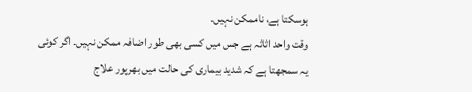ہوسکتا ہے، ناممکن نہیں۔
وقت واحد اثاثہ ہے جس میں کسی بھی طور اضافہ ممکن نہیں۔ اگر کوئی یہ سمجھتا ہے کہ شدید بیماری کی حالت میں بھرپور علاج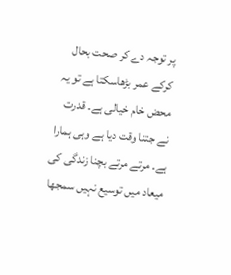پر توجہ دے کر صحت بحال کرکے عمر بڑھاسکتا ہے تو یہ محض خام خیالی ہے۔ قدرت نے جتنا وقت دیا ہے وہی ہمارا ہے۔ مرتے مرتے بچنا زندگی کی میعاد میں توسیع نہیں سمجھا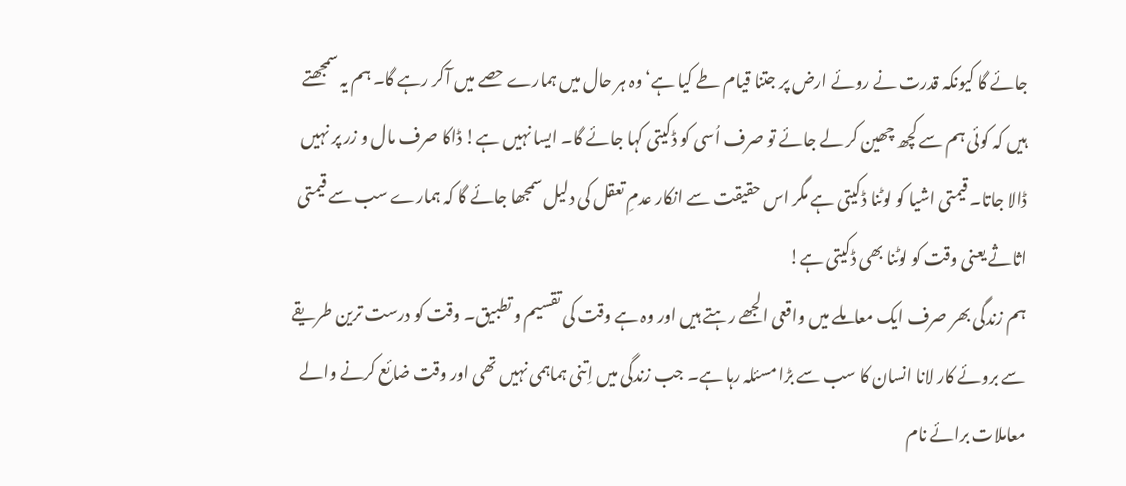جائے گا کیونکہ قدرت نے روئے ارض پر جتنا قیام طے کیا ہے‘ وہ ہر حال میں ہمارے حصے میں آکر رہے گا۔ ہم یہ سمجھتے ہیں کہ کوئی ہم سے کچھ چھین کر لے جائے تو صرف اُسی کو ڈکیتی کہا جائے گا۔ ایسا نہیں ہے! ڈاکا صرف مال و زر پر نہیں ڈالا جاتا۔ قیمتی اشیا کو لوٹنا ڈکیتی ہے مگر اس حقیقت سے انکار عدمِ تعقل کی دلیل سمجھا جائے گا کہ ہمارے سب سے قیمتی اثاثے یعنی وقت کو لوٹنا بھی ڈکیتی ہے!
ہم زندگی بھر صرف ایک معاملے میں واقعی الجھے رہتے ہیں اور وہ ہے وقت کی تقسیم و تطبیق۔ وقت کو درست ترین طریقے سے بروئے کار لانا انسان کا سب سے بڑا مسئلہ رہا ہے۔ جب زندگی میں اِتنی ہماہمی نہیں تھی اور وقت ضائع کرنے والے معاملات برائے نام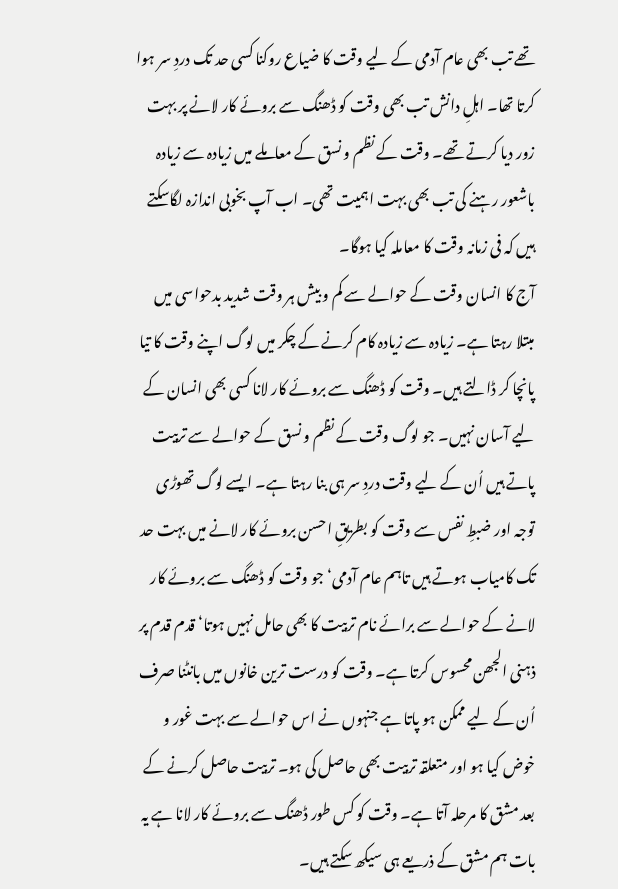تھے تب بھی عام آدمی کے لیے وقت کا ضیاع روکنا کسی حد تک دردِ سر ہوا کرتا تھا۔ اہلِ دانش تب بھی وقت کو ڈھنگ سے بروئے کار لانے پر بہت زور دیا کرتے تھے۔ وقت کے نظم و نسق کے معاملے میں زیادہ سے زیادہ باشعور رہنے کی تب بھی بہت اہمیت تھی۔ اب آپ بخوبی اندازہ لگاسکتے ہیں کہ فی زمانہ وقت کا معاملہ کیا ہوگا۔
آج کا انسان وقت کے حوالے سے کم و بیش ہر وقت شدید بدحواسی میں مبتلا رہتا ہے۔ زیادہ سے زیادہ کام کرنے کے چکر میں لوگ اپنے وقت کا تیا پانچا کر ڈالتے ہیں۔ وقت کو ڈھنگ سے بروئے کار لانا کسی بھی انسان کے لیے آسان نہیں۔ جو لوگ وقت کے نظم و نسق کے حوالے سے تربیت پاتے ہیں اُن کے لیے وقت دردِ سر ہی بنا رہتا ہے۔ ایسے لوگ تھوڑی توجہ اور ضبطِ نفس سے وقت کو بطریقِ احسن بروئے کار لانے میں بہت حد تک کامیاب ہوتے ہیں تاہم عام آدمی‘ جو وقت کو ڈھنگ سے بروئے کار لانے کے حوالے سے برائے نام تربیت کا بھی حامل نہیں ہوتا‘ قدم قدم پر ذہنی الجھن محسوس کرتا ہے۔ وقت کو درست ترین خانوں میں بانٹنا صرف اُن کے لیے ممکن ہو پاتا ہے جنہوں نے اس حوالے سے بہت غور و خوض کیا ہو اور متعلقہ تربیت بھی حاصل کی ہو۔ تربیت حاصل کرنے کے بعد مشق کا مرحلہ آتا ہے۔ وقت کو کس طور ڈھنگ سے بروئے کار لانا ہے یہ بات ہم مشق کے ذریعے ہی سیکھ سکتے ہیں۔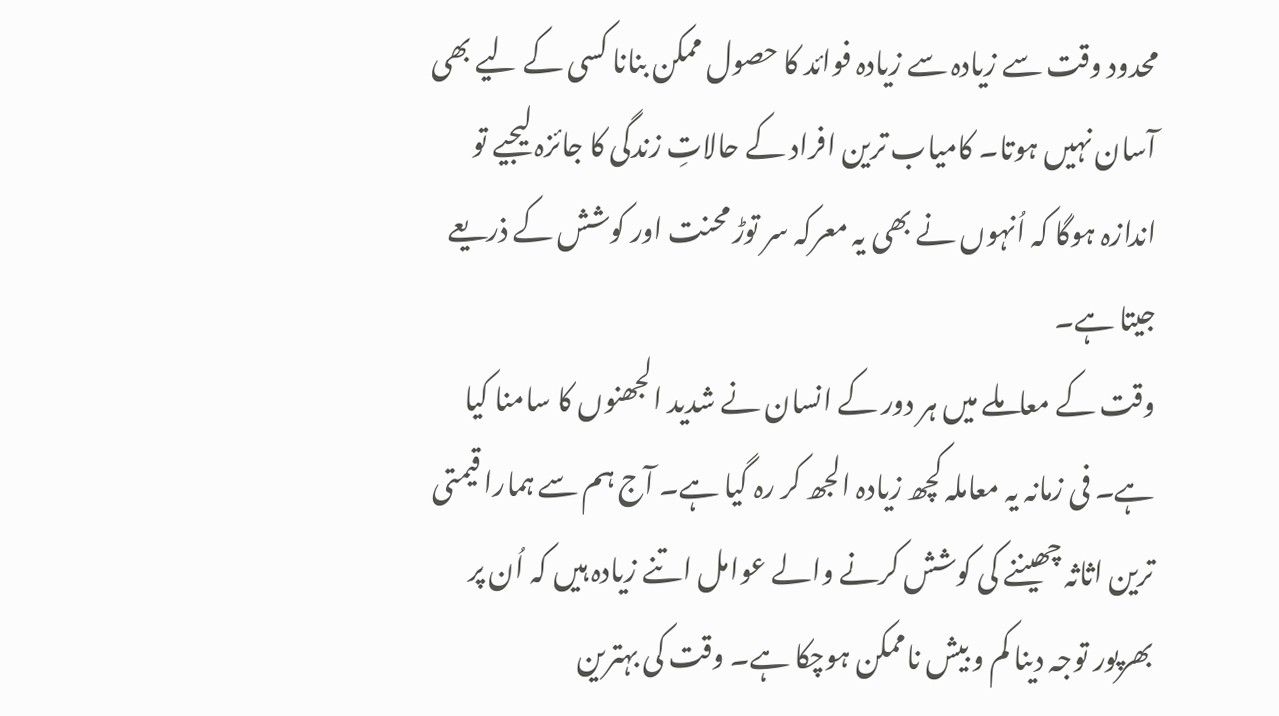محدود وقت سے زیادہ سے زیادہ فوائد کا حصول ممکن بنانا کسی کے لیے بھی آسان نہیں ہوتا۔ کامیاب ترین افراد کے حالاتِ زندگی کا جائزہ لیجیے تو اندازہ ہوگا کہ اُنہوں نے بھی یہ معرکہ سر توڑ محنت اور کوشش کے ذریعے جیتا ہے۔
وقت کے معاملے میں ہر دور کے انسان نے شدید الجھنوں کا سامنا کیا ہے۔ فی زمانہ یہ معاملہ کچھ زیادہ الجھ کر رہ گیا ہے۔ آج ہم سے ہمارا قیمتی ترین اثاثہ چھیننے کی کوشش کرنے والے عوامل اتنے زیادہ ہیں کہ اُن پر بھرپور توجہ دینا کم و بیش ناممکن ہوچکا ہے۔ وقت کی بہترین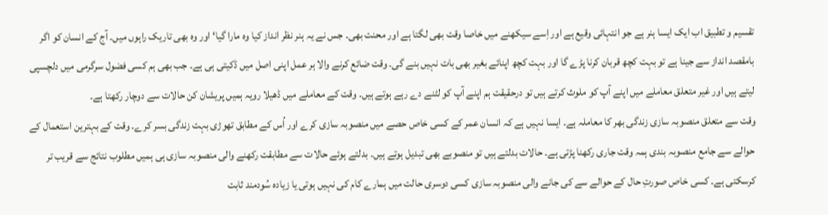تقسیم و تطبیق اب ایک ایسا ہنر ہے جو انتہائی وقیع ہے اور اِسے سیکھنے میں خاصا وقت بھی لگتا ہے اور محنت بھی۔ جس نے یہ ہنر نظر انداز کیا وہ مارا گیا‘ اور وہ بھی تاریک راہوں میں۔ آج کے انسان کو اگر بامقصد انداز سے جینا ہے تو بہت کچھ قربان کرنا پڑے گا اور بہت کچھ اپنائے بغیر بھی بات نہیں بنے گی۔ وقت ضائع کرنے والا ہر عمل اپنی اصل میں ڈکیتی ہی ہے۔ جب بھی ہم کسی فضول سرگرمی میں دلچسپی لیتے ہیں اور غیر متعلق معاملے میں اپنے آپ کو ملوث کرتے ہیں تو درحقیقت ہم اپنے آپ کو لٹنے دے رہے ہوتے ہیں۔ وقت کے معاملے میں ڈھیلا رویہ ہمیں پریشان کن حالات سے دوچار رکھتا ہے۔
وقت سے متعلق منصوبہ سازی زندگی بھر کا معاملہ ہے۔ ایسا نہیں ہے کہ انسان عمر کے کسی خاص حصے میں منصوبہ سازی کرے اور اُس کے مطابق تھوڑی بہت زندگی بسر کرے۔ وقت کے بہترین استعمال کے حوالے سے جامع منصوبہ بندی ہمہ وقت جاری رکھنا پڑتی ہے۔ حالات بدلتے ہیں تو منصوبے بھی تبدیل ہوتے ہیں۔ بدلتے ہوئے حالات سے مطابقت رکھنے والی منصوبہ سازی ہی ہمیں مطلوب نتائج سے قریب تر کرسکتی ہے۔ کسی خاص صورتِ حال کے حوالے سے کی جانے والی منصوبہ سازی کسی دوسری حالت میں ہمارے کام کی نہیں ہوتی یا زیادہ سُودمند ثابت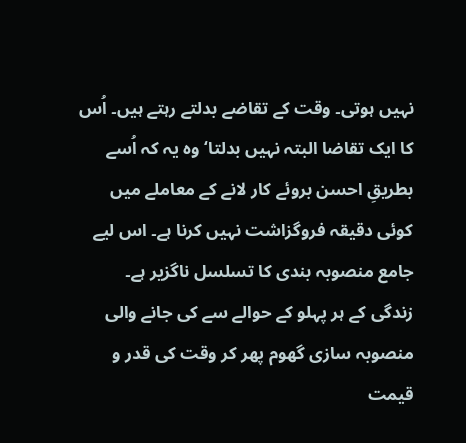نہیں ہوتی۔ وقت کے تقاضے بدلتے رہتے ہیں۔ اُس کا ایک تقاضا البتہ نہیں بدلتا‘ وہ یہ کہ اُسے بطریقِ احسن بروئے کار لانے کے معاملے میں کوئی دقیقہ فروگزاشت نہیں کرنا ہے۔ اس لیے جامع منصوبہ بندی کا تسلسل ناگزیر ہے۔
زندگی کے ہر پہلو کے حوالے سے کی جانے والی منصوبہ سازی گھوم پھر کر وقت کی قدر و قیمت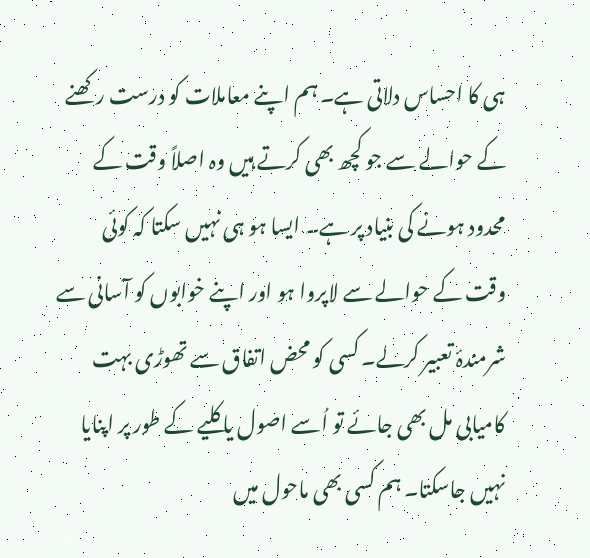ہی کا احساس دلاتی ہے۔ ہم اپنے معاملات کو درست رکھنے کے حوالے سے جو کچھ بھی کرتے ہیں وہ اصلاً وقت کے محدود ہونے کی بنیاد پر ہے۔ ایسا ہو ہی نہیں سکتا کہ کوئی وقت کے حوالے سے لاپروا ہو اور اپنے خوابوں کو آسانی سے شرمندۂ تعبیر کرلے۔ کسی کو محض اتفاق سے تھوڑی بہت کامیابی مل بھی جائے تو اُسے اصول یا کلیے کے طور پر اپنایا نہیں جاسکتا۔ ہم کسی بھی ماحول میں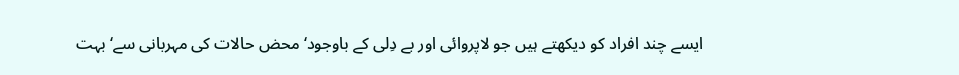ایسے چند افراد کو دیکھتے ہیں جو لاپروائی اور بے دِلی کے باوجود‘ محض حالات کی مہربانی سے‘ بہت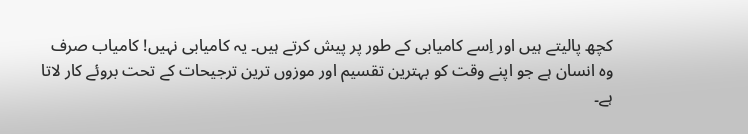کچھ پالیتے ہیں اور اِسے کامیابی کے طور پر پیش کرتے ہیں۔ یہ کامیابی نہیں! کامیاب صرف وہ انسان ہے جو اپنے وقت کو بہترین تقسیم اور موزوں ترین ترجیحات کے تحت بروئے کار لاتا ہے۔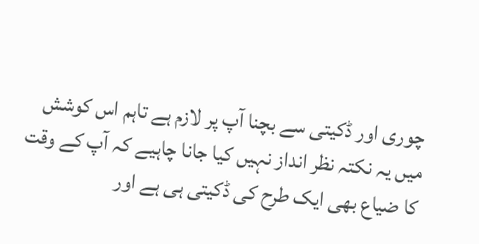چوری اور ڈکیتی سے بچنا آپ پر لازم ہے تاہم اس کوشش میں یہ نکتہ نظر انداز نہیں کیا جانا چاہیے کہ آپ کے وقت کا ضیاع بھی ایک طرح کی ڈکیتی ہی ہے اور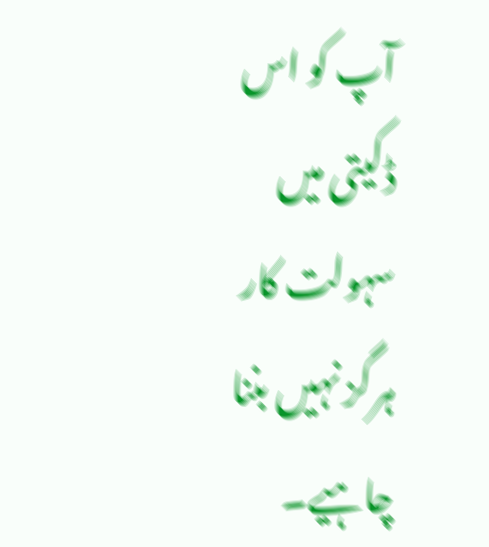آپ کو اس ڈکیتی میں سہولت کار ہرگز نہیں بننا چاہیے۔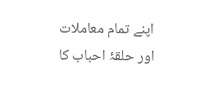اپنے تمام معاملات اور حلقۂ احباب کا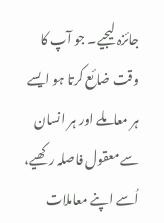جائزہ لیجیے۔ جو آپ کا وقت ضائع کرتا ہو ایسے ہر معاملے اور ہر انسان سے معقول فاصلہ رکھیے، اُسے اپنے معاملات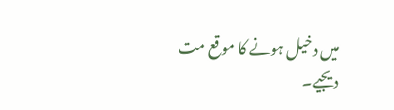میں دخیل ہونے کا موقع مت دیجیے۔